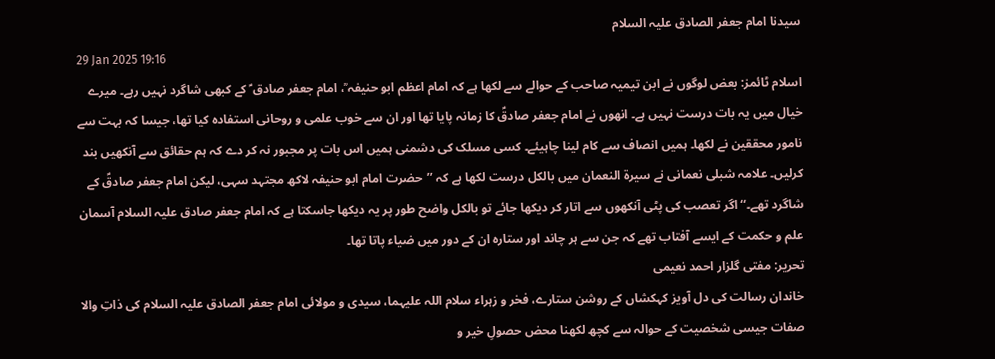سیدنا امام جعفر الصادق علیہ السلام
29 Jan 2025 19:16
اسلام ٹائمز: بعض لوگوں نے ابن تیمیہ صاحب کے حوالے سے لکھا ہے کہ امام اعظم ابو حنیفہ ؒ، امام جعفر صادق ؑ کے کبھی شاگرد نہیں رہے۔ میرے خیال میں یہ بات درست نہیں ہے۔ انھوں نے امام جعفر صادقؑ کا زمانہ پایا تھا اور ان سے خوب علمی و روحانی استفادہ کیا تھا، جیسا کہ بہت سے نامور محققین نے لکھا۔ ہمیں انصاف سے کام لینا چاہیئے۔ کسی مسلک کی دشمنی ہمیں اس بات پر مجبور نہ کر دے کہ ہم حقائق سے آنکھیں بند کرلیں۔ علامہ شبلی نعمانی نے سیرۃ النعمان میں بالکل درست لکھا ہے کہ ’’حضرت امام ابو حنیفہ لاکھ مجتہد سہی، لیکن امام جعفر صادقؑ کے شاگرد تھے۔‘‘ اگر تعصب کی پٹی آنکھوں سے اتار کر دیکھا جائے تو بالکل واضح طور پر یہ دیکھا جاسکتا ہے کہ امام جعفر صادق علیہ السلام آسمان علم و حکمت کے ایسے آفتاب تھے کہ جن سے ہر چاند اور ستارہ ان کے دور میں ضیاء پاتا تھا۔
تحریر: مفتی گلزار احمد نعیمی
خاندان رسالت کی دل آویز کہکشاں کے روشن ستارے، فخر و زہراء سلام اللہ علیہما، سیدی و مولائی امام جعفر الصادق علیہ السلام کی ذاتِ والا صفات جیسی شخصیت کے حوالہ سے کچھ لکھنا محض حصولِ خیر و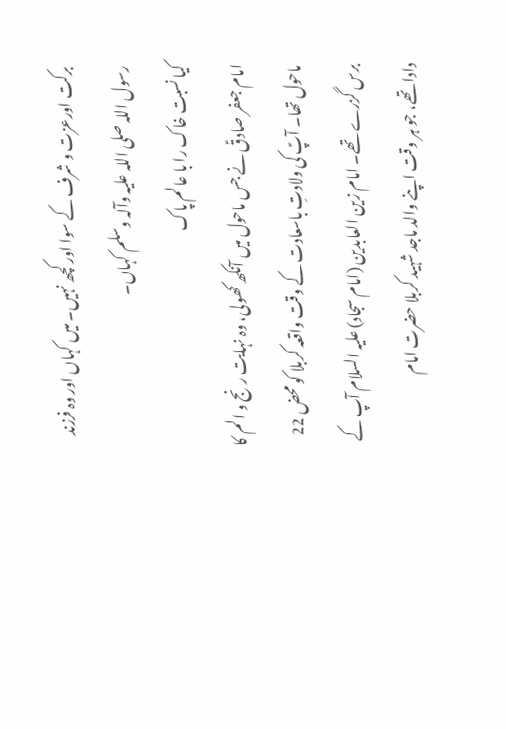برکت اورعزت و شرف کے سوا اور کچھ نہیں۔ میں کہاں اور وہ فرزند رسول اللہ صلی اللہ علیہ وآلہ وسلم کہاں۔
کیا نسبت خاک را با عالم پاک
امام جعفر صادقؑ نے جس ماحول میں آنکھ کھولی، وہ نہایت رنج و الم کا ماحول تھا۔ آپؑ کی ولادتِ باسعادت کے وقت واقعہ کربلا کو محض 22 برس گزرے تھے۔ امام زین العابدین (امام سجاد) علیہ السلام آپ کے دادا تھے، جو ہر وقت اپنے والد ماجد شہید کربلا حضرت امام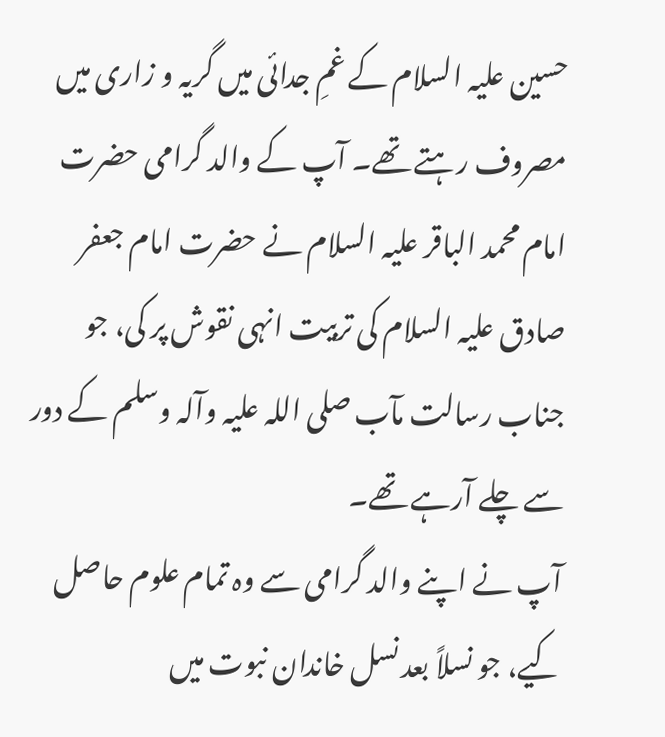حسین علیہ السلام کے غمِ جدائی میں گریہ و زاری میں مصروف رہتے تھے۔ آپ کے والد گرامی حضرت امام محمد الباقر علیہ السلام نے حضرت امام جعفر صادق علیہ السلام کی تربیت انہی نقوش پر کی، جو جناب رسالت مآب صلی اللہ علیہ وآلہ وسلم کے دور سے چلے آرہے تھے۔
آپ نے اپنے والد گرامی سے وہ تمام علوم حاصل کیے، جو نسلاً بعد نسل خاندان نبوت میں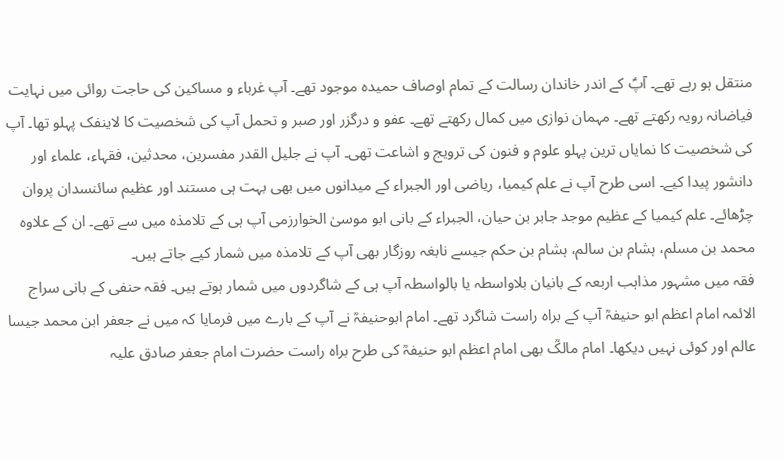منتقل ہو رہے تھے۔ آپؑ کے اندر خاندان رسالت کے تمام اوصاف حمیدہ موجود تھے۔ آپ غرباء و مساکین کی حاجت روائی میں نہایت فیاضانہ رویہ رکھتے تھے۔ مہمان نوازی میں کمال رکھتے تھے۔ عفو و درگزر اور صبر و تحمل آپ کی شخصیت کا لاینفک پہلو تھا۔ آپ کی شخصیت کا نمایاں ترین پہلو علوم و فنون کی ترویج و اشاعت تھی۔ آپ نے جلیل القدر مفسرین، محدثین، فقہاء، علماء اور دانشور پیدا کیے۔ اسی طرح آپ نے علم کیمیا، ریاضی اور الجبراء کے میدانوں میں بھی بہت ہی مستند اور عظیم سائنسدان پروان چڑھائے۔ علم کیمیا کے عظیم موجد جابر بن حیان، الجبراء کے بانی ابو موسیٰ الخوارزمی آپ ہی کے تلامذہ میں سے تھے۔ ان کے علاوہ محمد بن مسلم، ہشام بن سالم، ہشام بن حکم جیسے نابغہ روزگار بھی آپ کے تلامذہ میں شمار کیے جاتے ہیں۔
فقہ میں مشہور مذاہب اربعہ کے بانیان بلاواسطہ یا بالواسطہ آپ ہی کے شاگردوں میں شمار ہوتے ہیں۔ فقہ حنفی کے بانی سراج الائمہ امام اعظم ابو حنیفہؒ آپ کے براہ راست شاگرد تھے۔ امام ابوحنیفہؒ نے آپ کے بارے میں فرمایا کہ میں نے جعفر ابن محمد جیسا عالم اور کوئی نہیں دیکھا۔ امام مالکؒ بھی امام اعظم ابو حنیفہؒ کی طرح براہ راست حضرت امام جعفر صادق علیہ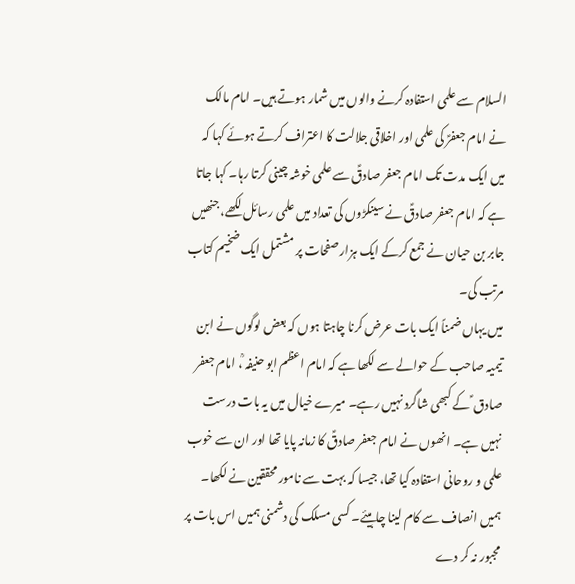السلام سے علمی استفادہ کرنے والوں میں شمار ہوتے ہیں۔ امام مالک نے امام جعفرؑ کی علمی اور اخلاقی جلالت کا اعتراف کرتے ہوئے کہا کہ میں ایک مدت تک امام جعفر صادقؑ سے علمی خوشہ چینی کرتا رہا۔ کہا جاتا ہے کہ امام جعفر صادقؑ نے سینکڑوں کی تعداد میں علمی رسائل لکھے، جنھیں جابر بن حیان نے جمع کرکے ایک ہزار صفحات پر مشتمل ایک ضخیم کتاب مرتب کی۔
میں یہاں ضمناً ایک بات عرض کرنا چاہتا ہوں کہ بعض لوگوں نے ابن تیمیہ صاحب کے حوالے سے لکھا ہے کہ امام اعظم ابو حنیفہ ؒ، امام جعفر صادق ؑ کے کبھی شاگرد نہیں رہے۔ میرے خیال میں یہ بات درست نہیں ہے۔ انھوں نے امام جعفر صادقؑ کا زمانہ پایا تھا اور ان سے خوب علمی و روحانی استفادہ کیا تھا، جیسا کہ بہت سے نامور محققین نے لکھا۔ ہمیں انصاف سے کام لینا چاہیئے۔ کسی مسلک کی دشمنی ہمیں اس بات پر مجبور نہ کر دے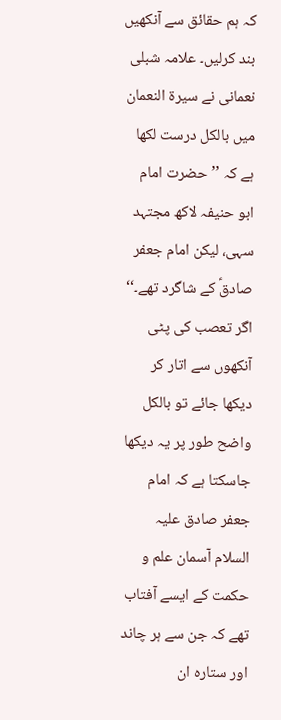کہ ہم حقائق سے آنکھیں بند کرلیں۔ علامہ شبلی نعمانی نے سیرۃ النعمان میں بالکل درست لکھا ہے کہ ’’حضرت امام ابو حنیفہ لاکھ مجتہد سہی، لیکن امام جعفر صادقؑ کے شاگرد تھے۔‘‘ اگر تعصب کی پٹی آنکھوں سے اتار کر دیکھا جائے تو بالکل واضح طور پر یہ دیکھا جاسکتا ہے کہ امام جعفر صادق علیہ السلام آسمان علم و حکمت کے ایسے آفتاب تھے کہ جن سے ہر چاند اور ستارہ ان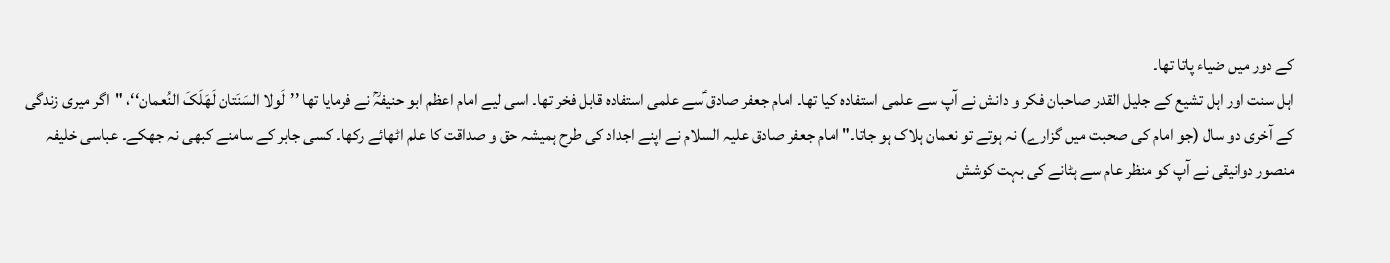کے دور میں ضیاء پاتا تھا۔
اہل سنت اور اہل تشیع کے جلیل القدر صاحبان فکر و دانش نے آپ سے علمی استفادہ کیا تھا۔ امام جعفر صادق ؑسے علمی استفادہ قابل فخر تھا۔ اسی لیے امام اعظم ابو حنیفہؒ نے فرمایا تھا ’’لَولا السَنَتان لَهَلَکَ النُعمان‘‘، "اگر میری زندگی کے آخری دو سال (جو امام کی صحبت میں گزارے) نہ ہوتے تو نعمان ہلاک ہو جاتا۔" امام جعفر صادق علیہ السلام نے اپنے اجداد کی طرح ہمیشہ حق و صداقت کا علم اٹھائے رکھا۔ کسی جابر کے سامنے کبھی نہ جھکے۔ عباسی خلیفہ منصور دوانیقی نے آپ کو منظر عام سے ہٹانے کی بہت کوشش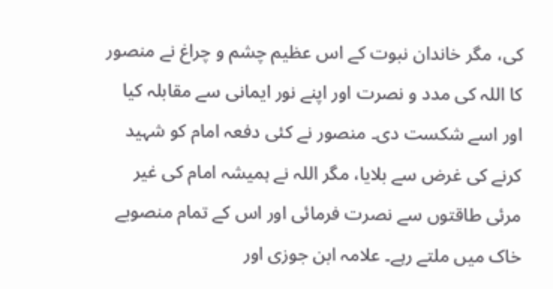کی، مگر خاندان نبوت کے اس عظیم چشم و چراغ نے منصور کا اللہ کی مدد و نصرت اور اپنے نور ایمانی سے مقابلہ کیا اور اسے شکست دی۔ منصور نے کئی دفعہ امام کو شہید کرنے کی غرض سے بلایا، مگر اللہ نے ہمیشہ امام کی غیر مرئی طاقتوں سے نصرت فرمائی اور اس کے تمام منصوبے خاک میں ملتے رہے۔ علامہ ابن جوزی اور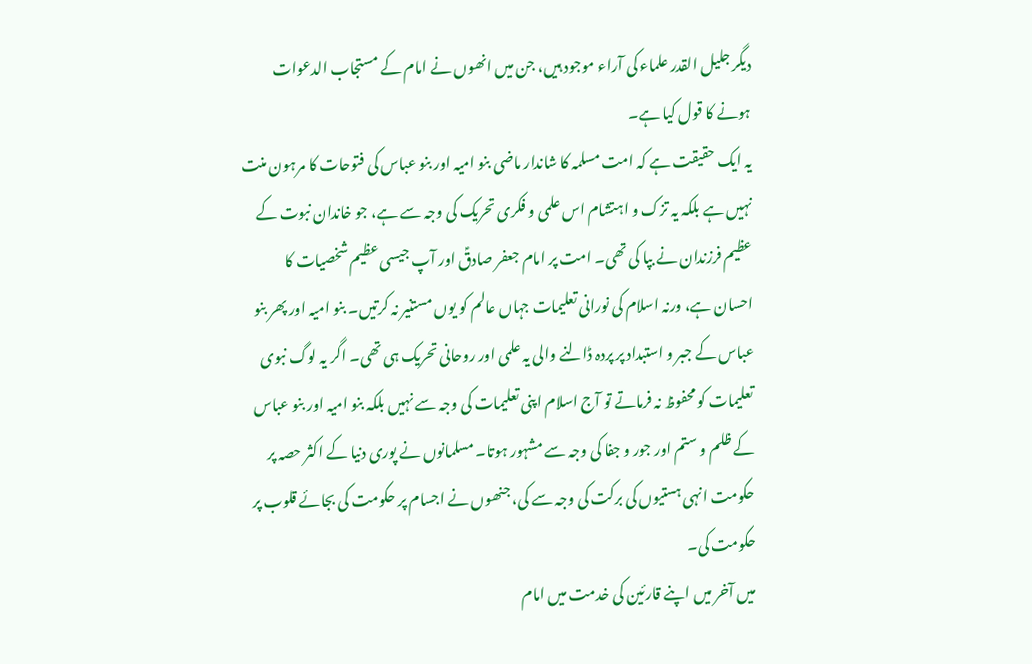دیگر جلیل القدر علماء کی آراء موجود ہیں، جن میں انھوں نے امام کے مستجاب الدعوات ہونے کا قول کیا ہے۔
یہ ایک حقیقت ہے کہ امت مسلمہ کا شاندار ماضی بنو امیہ اور بنو عباس کی فتوحات کا مرہون منت نہیں ہے بلکہ یہ تزک و اہتشام اس علمی و فکری تحریک کی وجہ سے ہے، جو خاندان نبوت کے عظیم فرزندان نے بپا کی تھی۔ امت پر امام جعفر صادقؑ اور آپ جیسی عظیم شخصیات کا احسان ہے، ورنہ اسلام کی نورانی تعلیمات جہاں عالم کو یوں مستنیر نہ کرتیں۔ بنو امیہ اور پھر بنو عباس کے جبر و استبداد پر پردہ ڈالنے والی یہ علمی اور روحانی تحریک ہی تھی۔ اگر یہ لوگ نبوی تعلیمات کو محفوظ نہ فرماتے تو آج اسلام اپنی تعلیمات کی وجہ سے نہیں بلکہ بنو امیہ اور بنو عباس کے ظلم و ستم اور جور و جفا کی وجہ سے مشہور ہوتا۔ مسلمانوں نے پوری دنیا کے اکثر حصہ پر حکومت انہی ہستیوں کی برکت کی وجہ سے کی، جنھوں نے اجسام پر حکومت کی بجائے قلوب پر حکومت کی۔
میں آخر میں اپنے قارئین کی خدمت میں امام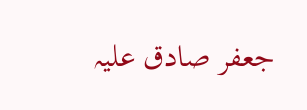جعفر صادق علیہ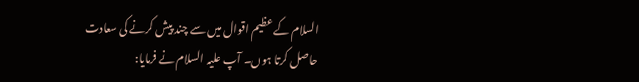السلام کے عظیم اقوال میں سے چند پیش کرنے کی سعادت حاصل کرتا ہوں۔ آپ علیہ السلام نے فرمایا: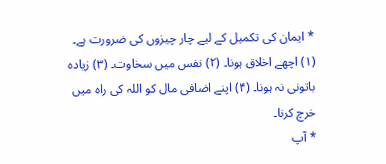* ایمان کی تکمیل کے لیے چار چیزوں کی ضرورت ہے۔ (۱) اچھے اخلاق ہونا۔ (۲) نفس میں سخاوت۔ (۳) زیادہ باتونی نہ ہونا۔ (۴) اپنے اضافی مال کو اللہ کی راہ میں خرچ کرنا۔
* آپ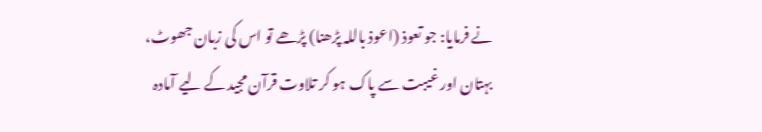نے فرمایا: جو تعوذ (اعوذ باللہ پڑھنا) پڑھے تو اس کی زبان جھوٹ، بہتان اور غیبت سے پاک ہو کر تلاوت قرآن مجید کے لیے آمادہ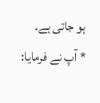ہو جاتی ہے۔
* آپ نے فرمایا: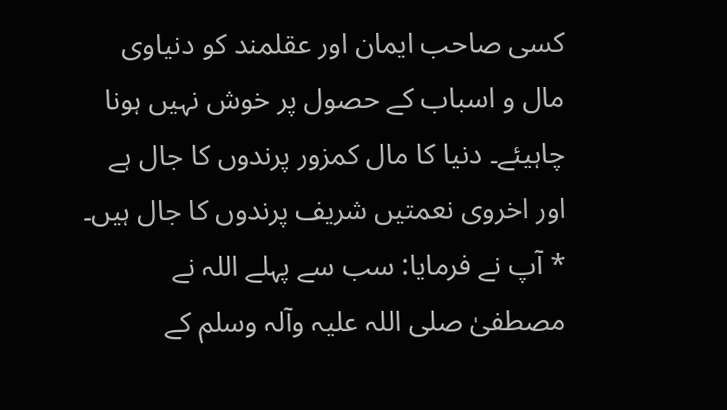کسی صاحب ایمان اور عقلمند کو دنیاوی مال و اسباب کے حصول پر خوش نہیں ہونا چاہیئے۔ دنیا کا مال کمزور پرندوں کا جال ہے اور اخروی نعمتیں شریف پرندوں کا جال ہیں۔
* آپ نے فرمایا: سب سے پہلے اللہ نے مصطفیٰ صلی اللہ علیہ وآلہ وسلم کے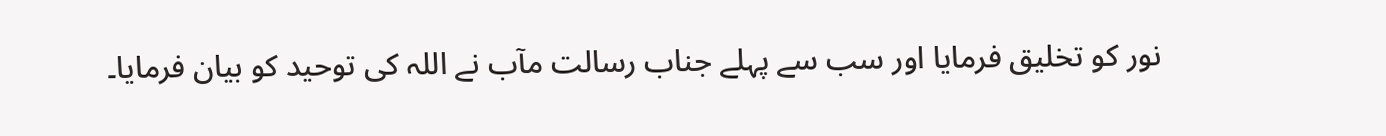نور کو تخلیق فرمایا اور سب سے پہلے جناب رسالت مآب نے اللہ کی توحید کو بیان فرمایا۔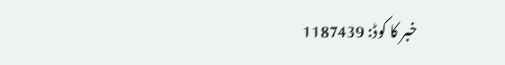خبر کا کوڈ: 1187439